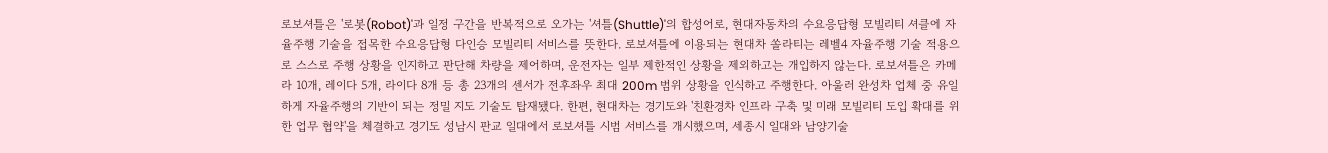로보셔틀은 '로봇(Robot)'과 일정 구간을 반복적으로 오가는 '셔틀(Shuttle)'의 합성어로, 현대자동차의 수요응답형 모빌리티 셔클에 자율주행 기술을 접목한 수요응답형 다인승 모빌리티 서비스를 뜻한다. 로보셔틀에 이용되는 현대차 쏠라티는 레벨4 자율주행 기술 적용으로 스스로 주행 상황을 인지하고 판단해 차량을 제어하며, 운전자는 일부 제한적인 상황을 제외하고는 개입하지 않는다. 로보셔틀은 카메라 10개, 레이다 5개, 라이다 8개 등 총 23개의 센서가 전후좌우 최대 200m 범위 상황을 인식하고 주행한다. 아울러 완성차 업체 중 유일하게 자율주행의 기반이 되는 정밀 지도 기술도 탑재됐다. 한편, 현대차는 경기도와 '친환경차 인프라 구축 및 미래 모빌리티 도입 확대를 위한 업무 협약'을 체결하고 경기도 성남시 판교 일대에서 로보셔틀 시범 서비스를 개시했으며, 세종시 일대와 남양기술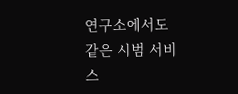연구소에서도 같은 시범 서비스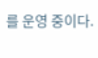를 운영 중이다.